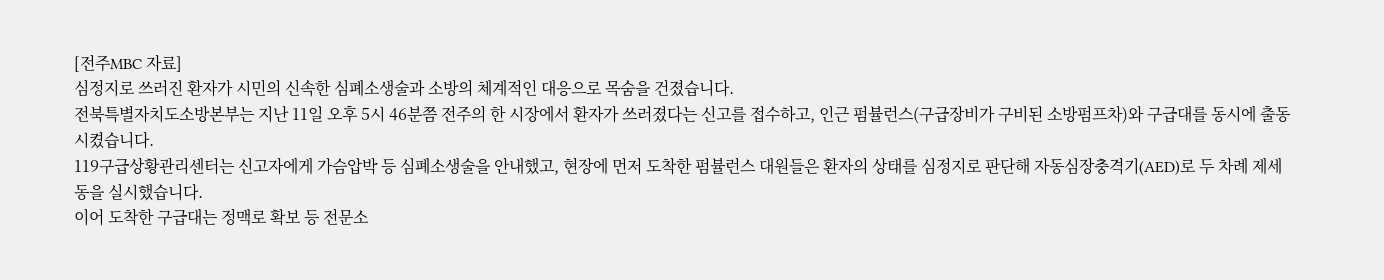[전주MBC 자료]
심정지로 쓰러진 환자가 시민의 신속한 심폐소생술과 소방의 체계적인 대응으로 목숨을 건졌습니다.
전북특별자치도소방본부는 지난 11일 오후 5시 46분쯤 전주의 한 시장에서 환자가 쓰러졌다는 신고를 접수하고, 인근 펌뷸런스(구급장비가 구비된 소방펌프차)와 구급대를 동시에 출동시켰습니다.
119구급상황관리센터는 신고자에게 가슴압박 등 심폐소생술을 안내했고, 현장에 먼저 도착한 펌뷸런스 대원들은 환자의 상태를 심정지로 판단해 자동심장충격기(AED)로 두 차례 제세동을 실시했습니다.
이어 도착한 구급대는 정맥로 확보 등 전문소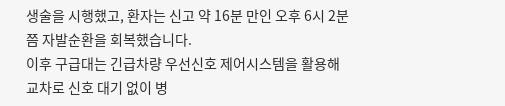생술을 시행했고, 환자는 신고 약 16분 만인 오후 6시 2분쯤 자발순환을 회복했습니다.
이후 구급대는 긴급차량 우선신호 제어시스템을 활용해 교차로 신호 대기 없이 병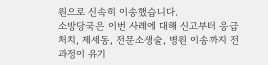원으로 신속히 이송했습니다.
소방당국은 이번 사례에 대해 신고부터 응급처치, 제세동, 전문소생술, 병원 이송까지 전 과정이 유기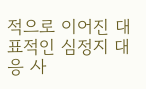적으로 이어진 대표적인 심정지 대응 사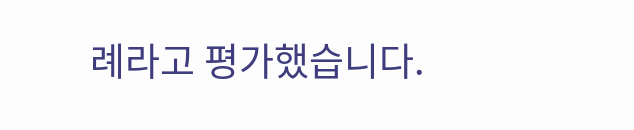례라고 평가했습니다.